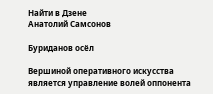Найти в Дзене
Анатолий Самсонов

Буриданов осёл

Вершиной оперативного искусства является управление волей оппонента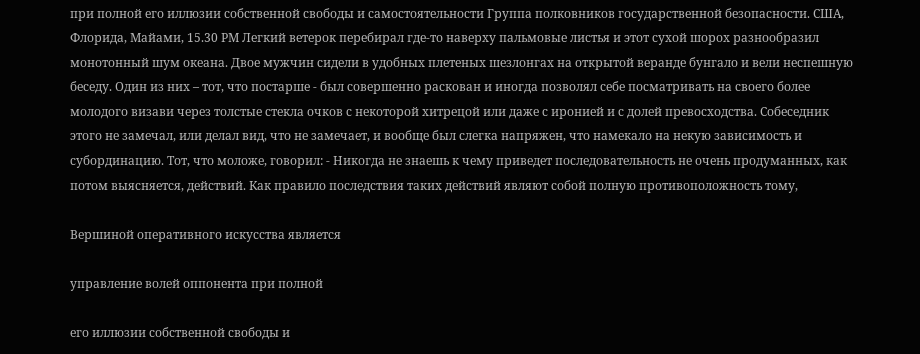при полной его иллюзии собственной свободы и самостоятельности Группа полковников государственной безопасности. США, Флорида, Майами, 15.30 РМ Легкий ветерок перебирал где-то наверху пальмовые листья и этот сухой шорох разнообразил монотонный шум океана. Двое мужчин сидели в удобных плетеных шезлонгах на открытой веранде бунгало и вели неспешную беседу. Один из них – тот, что постарше - был совершенно раскован и иногда позволял себе посматривать на своего более молодого визави через толстые стекла очков с некоторой хитрецой или даже с иронией и с долей превосходства. Собеседник этого не замечал, или делал вид, что не замечает, и вообще был слегка напряжен, что намекало на некую зависимость и субординацию. Тот, что моложе, говорил: - Никогда не знаешь к чему приведет последовательность не очень продуманных, как потом выясняется, действий. Как правило последствия таких действий являют собой полную противоположность тому,

Вершиной оперативного искусства является

управление волей оппонента при полной

его иллюзии собственной свободы и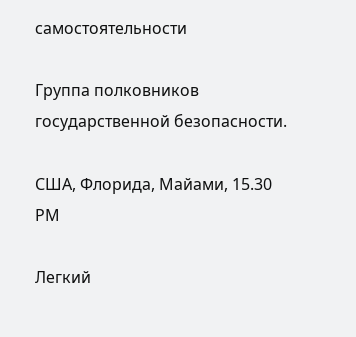самостоятельности

Группа полковников государственной безопасности.

США, Флорида, Майами, 15.30 РМ

Легкий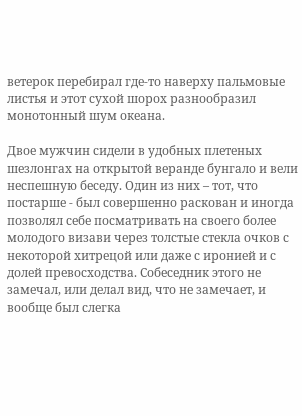ветерок перебирал где-то наверху пальмовые листья и этот сухой шорох разнообразил монотонный шум океана.

Двое мужчин сидели в удобных плетеных шезлонгах на открытой веранде бунгало и вели неспешную беседу. Один из них – тот, что постарше - был совершенно раскован и иногда позволял себе посматривать на своего более молодого визави через толстые стекла очков с некоторой хитрецой или даже с иронией и с долей превосходства. Собеседник этого не замечал, или делал вид, что не замечает, и вообще был слегка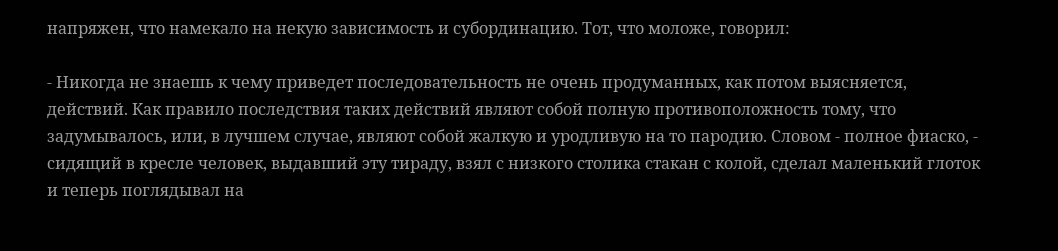напряжен, что намекало на некую зависимость и субординацию. Тот, что моложе, говорил:

- Никогда не знаешь к чему приведет последовательность не очень продуманных, как потом выясняется, действий. Как правило последствия таких действий являют собой полную противоположность тому, что задумывалось, или, в лучшем случае, являют собой жалкую и уродливую на то пародию. Словом - полное фиаско, - сидящий в кресле человек, выдавший эту тираду, взял с низкого столика стакан с колой, сделал маленький глоток и теперь поглядывал на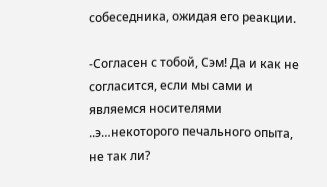собеседника, ожидая его реакции.

-Согласен с тобой, Сэм! Да и как не согласится, если мы сами и являемся носителями ..э…некоторого печального опыта, не так ли?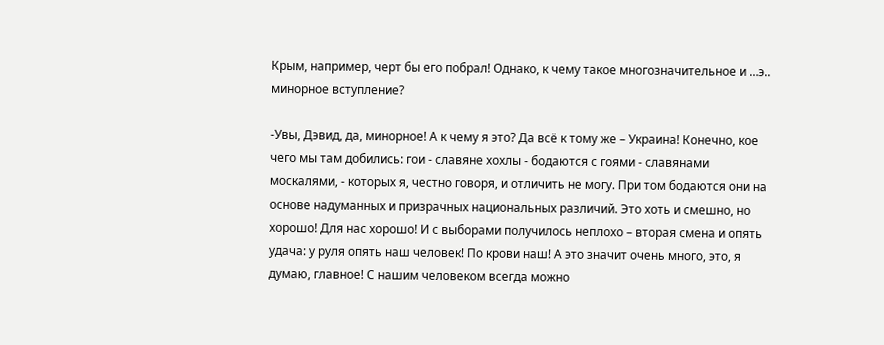Крым, например, черт бы его побрал! Однако, к чему такое многозначительное и …э.. минорное вступление?

-Увы, Дэвид, да, минорное! А к чему я это? Да всё к тому же – Украина! Конечно, кое чего мы там добились: гои - славяне хохлы - бодаются с гоями - славянами москалями, - которых я, честно говоря, и отличить не могу. При том бодаются они на основе надуманных и призрачных национальных различий. Это хоть и смешно, но хорошо! Для нас хорошо! И с выборами получилось неплохо – вторая смена и опять удача: у руля опять наш человек! По крови наш! А это значит очень много, это, я думаю, главное! С нашим человеком всегда можно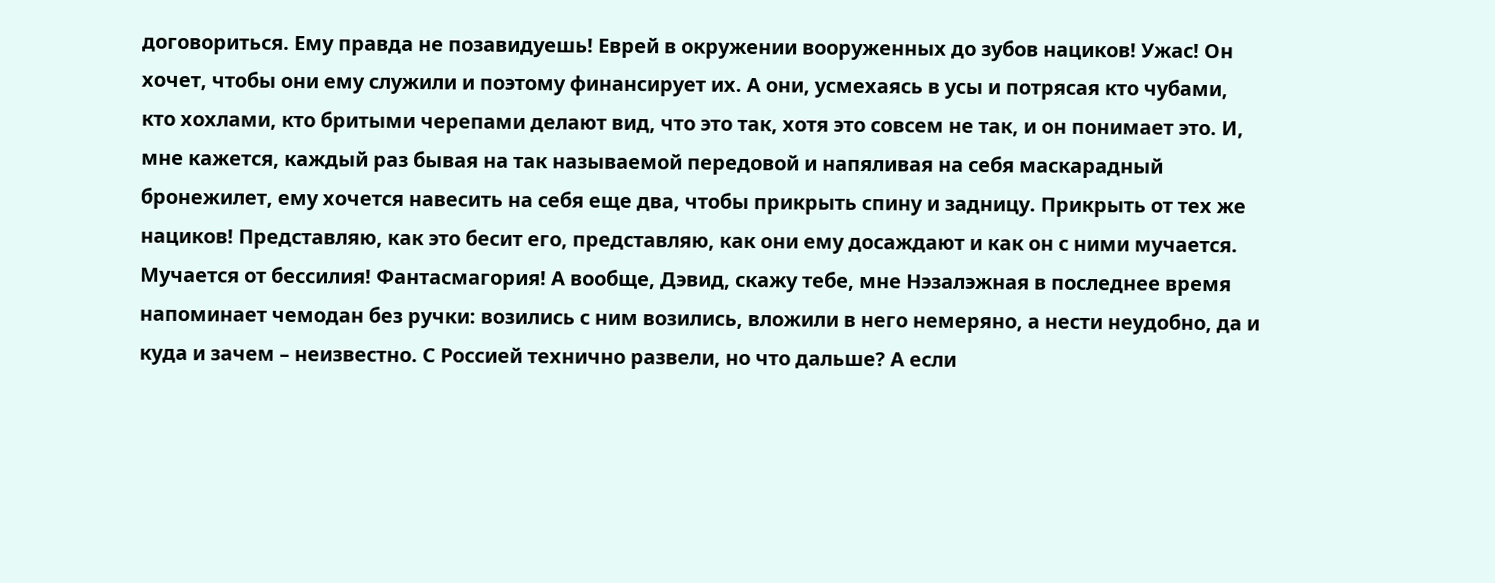договориться. Ему правда не позавидуешь! Еврей в окружении вооруженных до зубов нациков! Ужас! Он хочет, чтобы они ему служили и поэтому финансирует их. А они, усмехаясь в усы и потрясая кто чубами, кто хохлами, кто бритыми черепами делают вид, что это так, хотя это совсем не так, и он понимает это. И, мне кажется, каждый раз бывая на так называемой передовой и напяливая на себя маскарадный бронежилет, ему хочется навесить на себя еще два, чтобы прикрыть спину и задницу. Прикрыть от тех же нациков! Представляю, как это бесит его, представляю, как они ему досаждают и как он с ними мучается. Мучается от бессилия! Фантасмагория! А вообще, Дэвид, скажу тебе, мне Нэзалэжная в последнее время напоминает чемодан без ручки: возились с ним возились, вложили в него немеряно, а нести неудобно, да и куда и зачем – неизвестно. С Россией технично развели, но что дальше? А если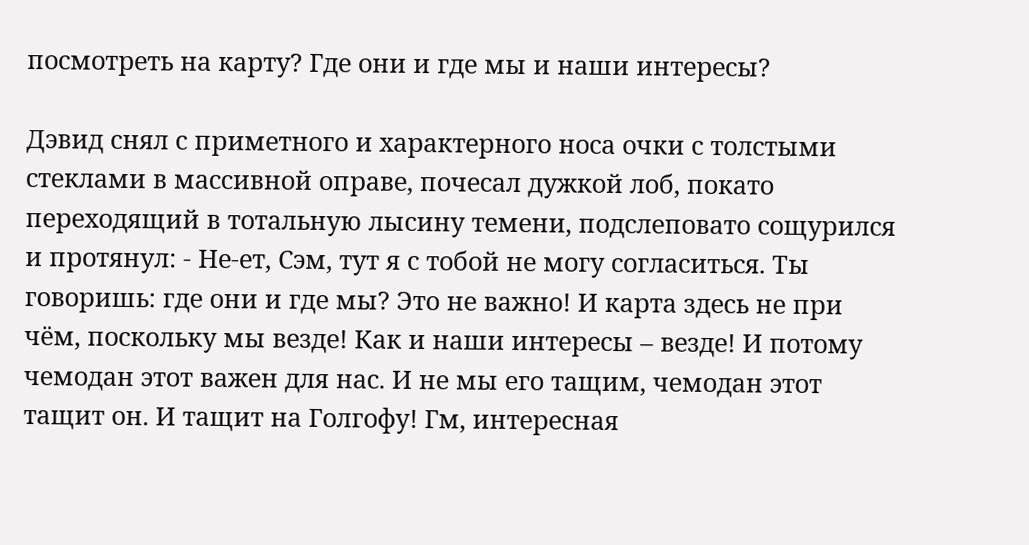посмотреть на карту? Где они и где мы и наши интересы?

Дэвид снял с приметного и характерного носа очки с толстыми стеклами в массивной оправе, почесал дужкой лоб, покато переходящий в тотальную лысину темени, подслеповато сощурился и протянул: - Не-ет, Сэм, тут я с тобой не могу согласиться. Ты говоришь: где они и где мы? Это не важно! И карта здесь не при чём, поскольку мы везде! Как и наши интересы – везде! И потому чемодан этот важен для нас. И не мы его тащим, чемодан этот тащит он. И тащит на Голгофу! Гм, интересная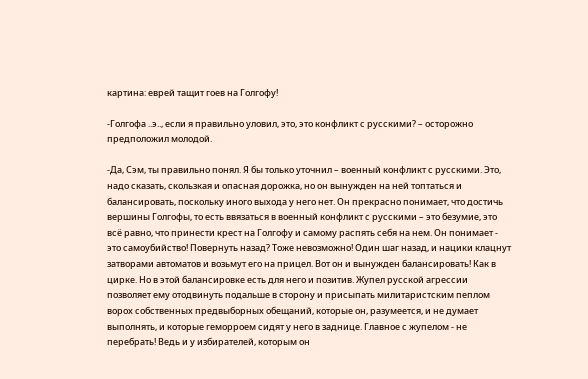картина: еврей тащит гоев на Голгофу!

-Голгофа ..э.., если я правильно уловил, это, это конфликт с русскими? – осторожно предположил молодой.

-Да, Сэм, ты правильно понял. Я бы только уточнил – военный конфликт с русскими. Это, надо сказать, скользкая и опасная дорожка, но он вынужден на ней топтаться и балансировать, поскольку иного выхода у него нет. Он прекрасно понимает, что достичь вершины Голгофы, то есть ввязаться в военный конфликт с русскими – это безумие, это всё равно, что принести крест на Голгофу и самому распять себя на нем. Он понимает - это самоубийство! Повернуть назад? Тоже невозможно! Один шаг назад, и нацики клацнут затворами автоматов и возьмут его на прицел. Вот он и вынужден балансировать! Как в цирке. Но в этой балансировке есть для него и позитив. Жупел русской агрессии позволяет ему отодвинуть подальше в сторону и присыпать милитаристским пеплом ворох собственных предвыборных обещаний, которые он, разумеется, и не думает выполнять, и которые геморроем сидят у него в заднице. Главное с жупелом - не перебрать! Ведь и у избирателей, которым он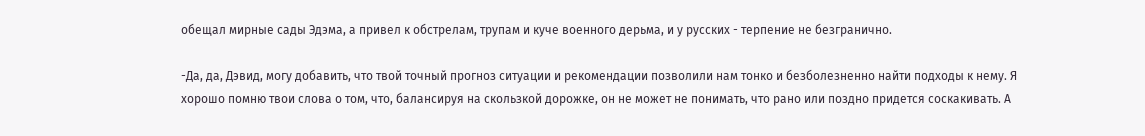обещал мирные сады Эдэма, а привел к обстрелам, трупам и куче военного дерьма, и у русских - терпение не безгранично.

-Да, да, Дэвид, могу добавить, что твой точный прогноз ситуации и рекомендации позволили нам тонко и безболезненно найти подходы к нему. Я хорошо помню твои слова о том, что, балансируя на скользкой дорожке, он не может не понимать, что рано или поздно придется соскакивать. А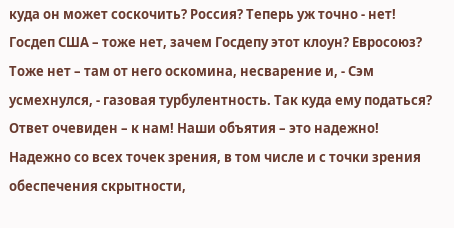куда он может соскочить? Россия? Теперь уж точно - нет! Госдеп США – тоже нет, зачем Госдепу этот клоун? Евросоюз? Тоже нет – там от него оскомина, несварение и, - Сэм усмехнулся, - газовая турбулентность. Так куда ему податься? Ответ очевиден – к нам! Наши объятия – это надежно! Надежно со всех точек зрения, в том числе и с точки зрения обеспечения скрытности,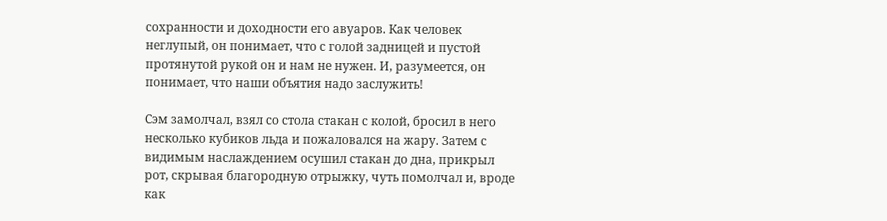сохранности и доходности его авуаров. Как человек неглупый, он понимает, что с голой задницей и пустой протянутой рукой он и нам не нужен. И, разумеется, он понимает, что наши объятия надо заслужить!

Сэм замолчал, взял со стола стакан с колой, бросил в него несколько кубиков льда и пожаловался на жару. Затем с видимым наслаждением осушил стакан до дна, прикрыл рот, скрывая благородную отрыжку, чуть помолчал и, вроде как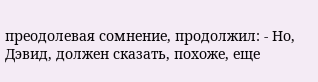преодолевая сомнение, продолжил: - Но, Дэвид, должен сказать, похоже, еще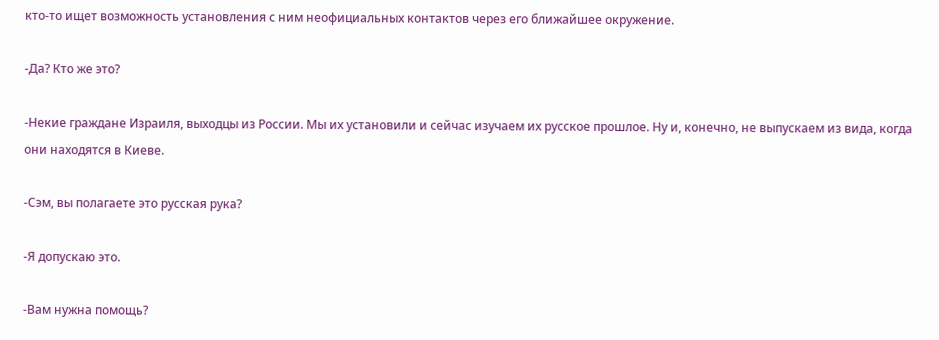кто-то ищет возможность установления с ним неофициальных контактов через его ближайшее окружение.

-Да? Кто же это?

-Некие граждане Израиля, выходцы из России. Мы их установили и сейчас изучаем их русское прошлое. Ну и, конечно, не выпускаем из вида, когда они находятся в Киеве.

-Сэм, вы полагаете это русская рука?

-Я допускаю это.

-Вам нужна помощь?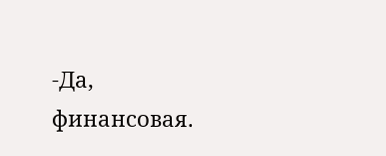-Да, финансовая.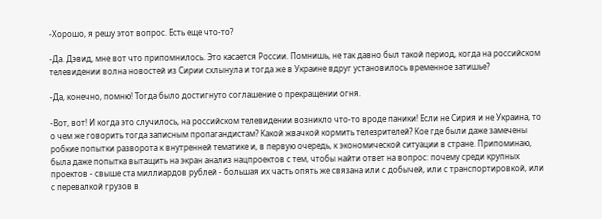-Хорошо, я решу этот вопрос. Есть еще что-то?

-Да. Дэвид, мне вот что припомнилось. Это касается России. Помнишь, не так давно был такой период, когда на российском телевидении волна новостей из Сирии схлынула и тогда же в Украине вдруг установилось временное затишье?

-Да, конечно, помню! Тогда было достигнуто соглашение о прекращении огня.

-Вот, вот! И когда это случилось, на российском телевидении возникло что-то вроде паники! Если не Сирия и не Украина, то о чем же говорить тогда записным пропагандистам? Какой жвачкой кормить телезрителей? Кое где были даже замечены робкие попытки разворота к внутренней тематике и, в первую очередь, к экономической ситуации в стране. Припоминаю, была даже попытка вытащить на экран анализ нацпроектов с тем, чтобы найти ответ на вопрос: почему среди крупных проектов - свыше ста миллиардов рублей - большая их часть опять же связана или с добычей, или с транспортировкой, или с перевалкой грузов в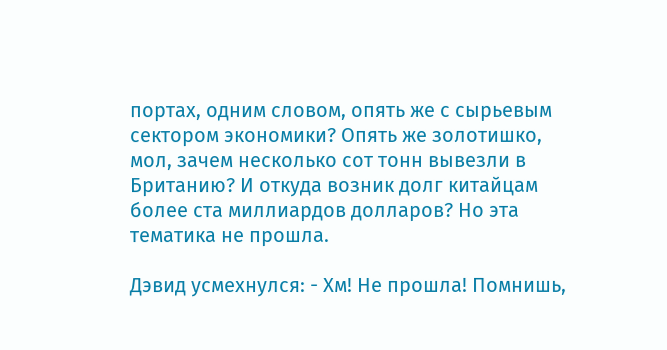портах, одним словом, опять же с сырьевым сектором экономики? Опять же золотишко, мол, зачем несколько сот тонн вывезли в Британию? И откуда возник долг китайцам более ста миллиардов долларов? Но эта тематика не прошла.

Дэвид усмехнулся: - Хм! Не прошла! Помнишь,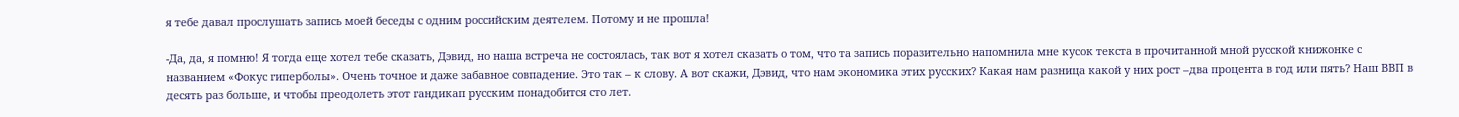я тебе давал прослушать запись моей беседы с одним российским деятелем. Потому и не прошла!

-Да, да, я помню! Я тогда еще хотел тебе сказать, Дэвид, но наша встреча не состоялась, так вот я хотел сказать о том, что та запись поразительно напомнила мне кусок текста в прочитанной мной русской книжонке с названием «Фокус гиперболы». Очень точное и даже забавное совпадение. Это так – к слову. А вот скажи, Дэвид, что нам экономика этих русских? Какая нам разница какой у них рост –два процента в год или пять? Наш ВВП в десять раз больше, и чтобы преодолеть этот гандикап русским понадобится сто лет.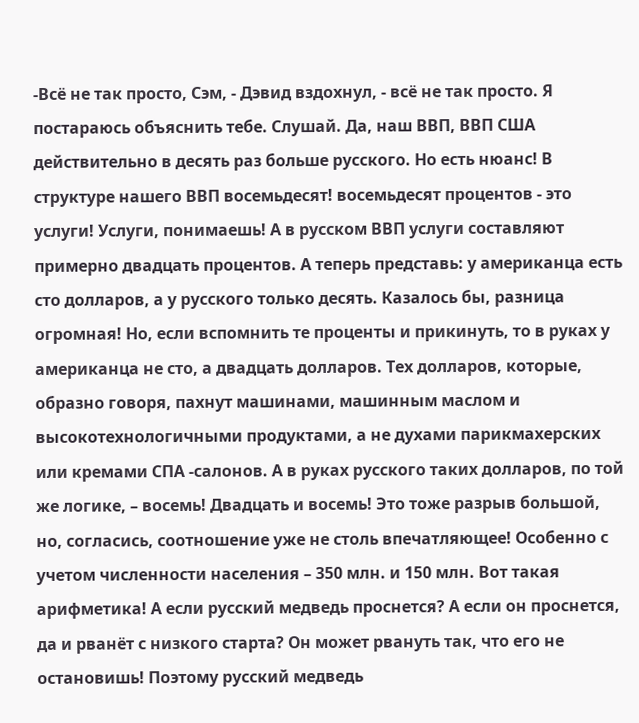-Всё не так просто, Сэм, - Дэвид вздохнул, - всё не так просто. Я постараюсь объяснить тебе. Слушай. Да, наш ВВП, ВВП США действительно в десять раз больше русского. Но есть нюанс! В структуре нашего ВВП восемьдесят! восемьдесят процентов - это услуги! Услуги, понимаешь! А в русском ВВП услуги составляют примерно двадцать процентов. А теперь представь: у американца есть сто долларов, а у русского только десять. Казалось бы, разница огромная! Но, если вспомнить те проценты и прикинуть, то в руках у американца не сто, а двадцать долларов. Тех долларов, которые, образно говоря, пахнут машинами, машинным маслом и высокотехнологичными продуктами, а не духами парикмахерских или кремами СПА -салонов. А в руках русского таких долларов, по той же логике, – восемь! Двадцать и восемь! Это тоже разрыв большой, но, согласись, соотношение уже не столь впечатляющее! Особенно с учетом численности населения – 350 млн. и 150 млн. Вот такая арифметика! А если русский медведь проснется? А если он проснется, да и рванёт с низкого старта? Он может рвануть так, что его не остановишь! Поэтому русский медведь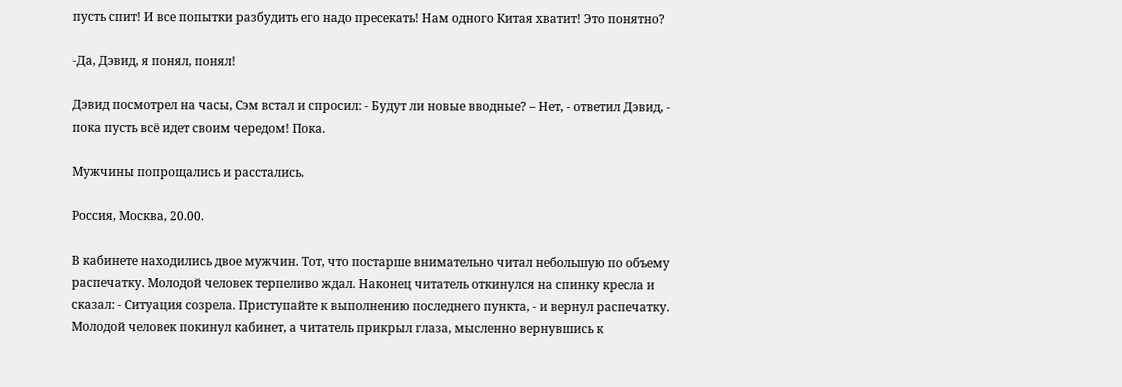пусть спит! И все попытки разбудить его надо пресекать! Нам одного Китая хватит! Это понятно?

-Да, Дэвид, я понял, понял!

Дэвид посмотрел на часы, Сэм встал и спросил: - Будут ли новые вводные? – Нет, - ответил Дэвид, - пока пусть всё идет своим чередом! Пока.

Мужчины попрощались и расстались.

Россия, Москва, 20.00.

В кабинете находились двое мужчин. Тот, что постарше внимательно читал небольшую по объему распечатку. Молодой человек терпеливо ждал. Наконец читатель откинулся на спинку кресла и сказал: - Ситуация созрела. Приступайте к выполнению последнего пункта, - и вернул распечатку. Молодой человек покинул кабинет, а читатель прикрыл глаза, мысленно вернувшись к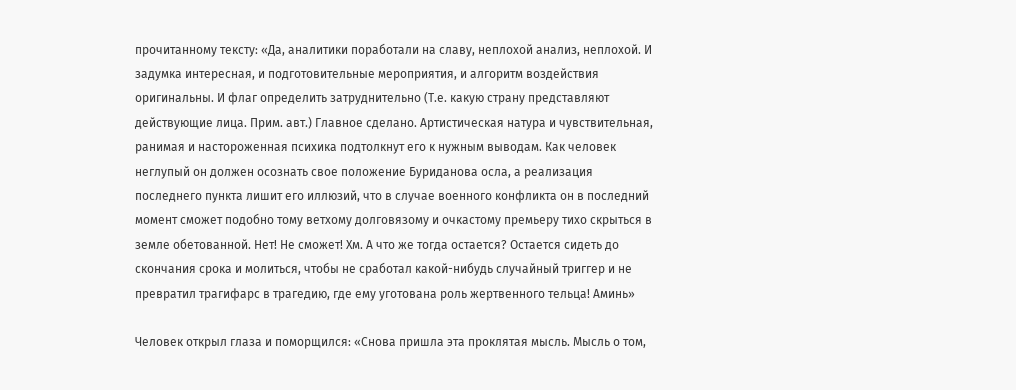прочитанному тексту: «Да, аналитики поработали на славу, неплохой анализ, неплохой. И задумка интересная, и подготовительные мероприятия, и алгоритм воздействия оригинальны. И флаг определить затруднительно (Т.е. какую страну представляют действующие лица. Прим. авт.) Главное сделано. Артистическая натура и чувствительная, ранимая и настороженная психика подтолкнут его к нужным выводам. Как человек неглупый он должен осознать свое положение Буриданова осла, а реализация последнего пункта лишит его иллюзий, что в случае военного конфликта он в последний момент сможет подобно тому ветхому долговязому и очкастому премьеру тихо скрыться в земле обетованной. Нет! Не сможет! Хм. А что же тогда остается? Остается сидеть до скончания срока и молиться, чтобы не сработал какой-нибудь случайный триггер и не превратил трагифарс в трагедию, где ему уготована роль жертвенного тельца! Аминь»

Человек открыл глаза и поморщился: «Снова пришла эта проклятая мысль. Мысль о том,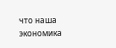что наша экономика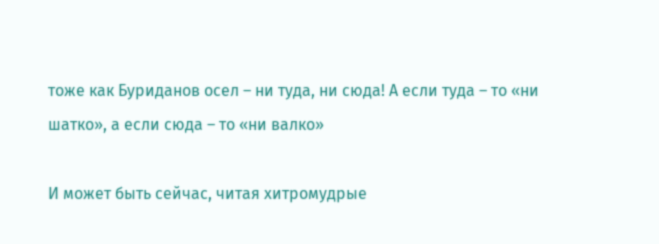тоже как Буриданов осел – ни туда, ни сюда! А если туда – то «ни шатко», а если сюда – то «ни валко»

И может быть сейчас, читая хитромудрые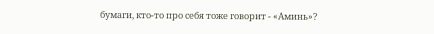бумаги, кто-то про себя тоже говорит - «Аминь»?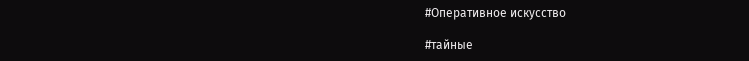#Оперативное искусство

#тайные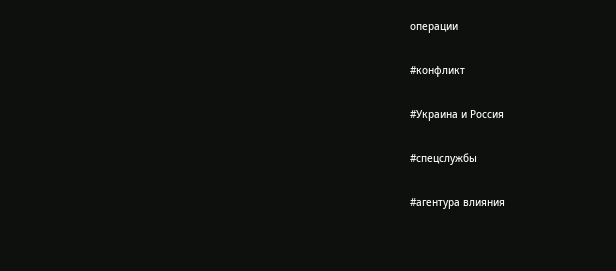операции

#конфликт

#Украина и Россия

#спецслужбы

#агентура влияния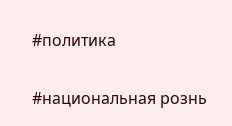#политика

#национальная рознь